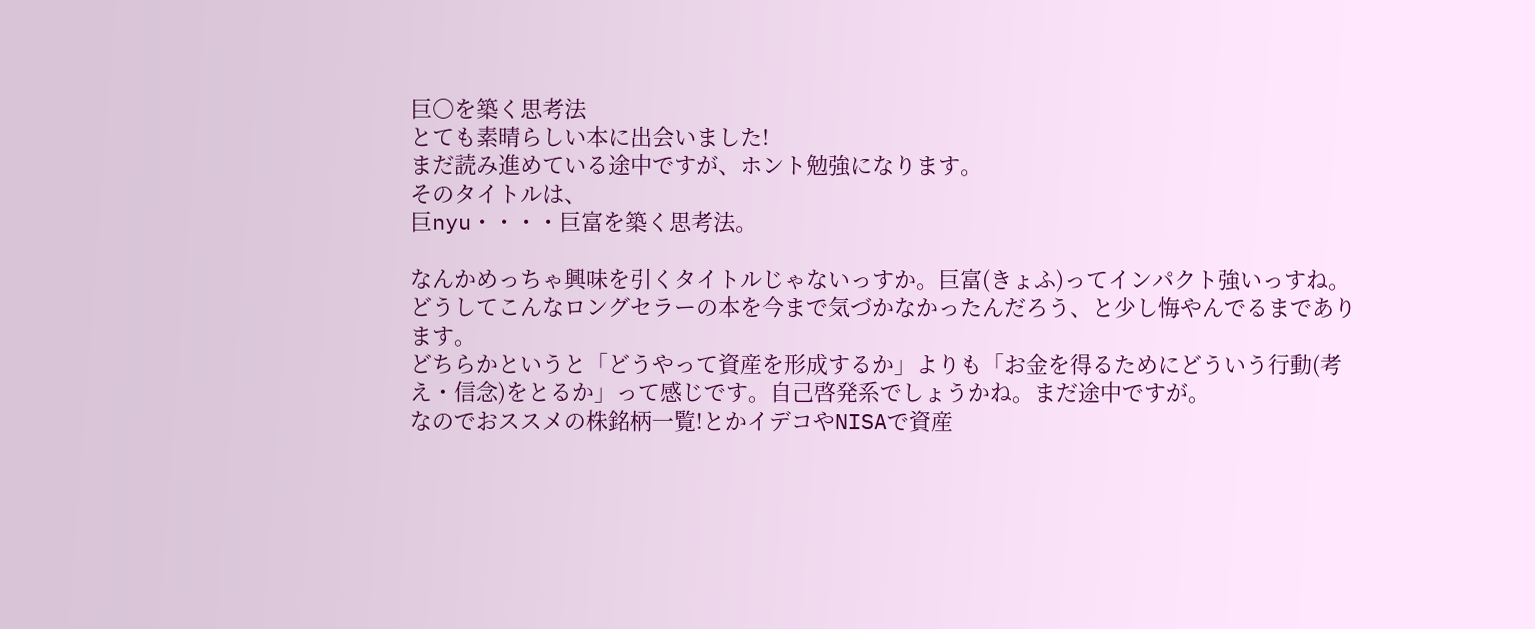巨〇を築く思考法
とても素晴らしい本に出会いました!
まだ読み進めている途中ですが、ホント勉強になります。
そのタイトルは、
巨nyu・・・・巨富を築く思考法。

なんかめっちゃ興味を引くタイトルじゃないっすか。巨富(きょふ)ってインパクト強いっすね。
どうしてこんなロングセラーの本を今まで気づかなかったんだろう、と少し悔やんでるまであります。
どちらかというと「どうやって資産を形成するか」よりも「お金を得るためにどういう行動(考え・信念)をとるか」って感じです。自己啓発系でしょうかね。まだ途中ですが。
なのでおススメの株銘柄一覧!とかイデコやNISAで資産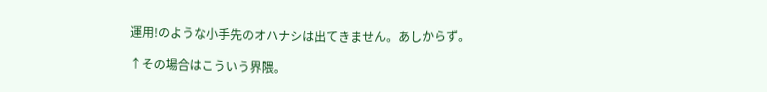運用!のような小手先のオハナシは出てきません。あしからず。

↑その場合はこういう界隈。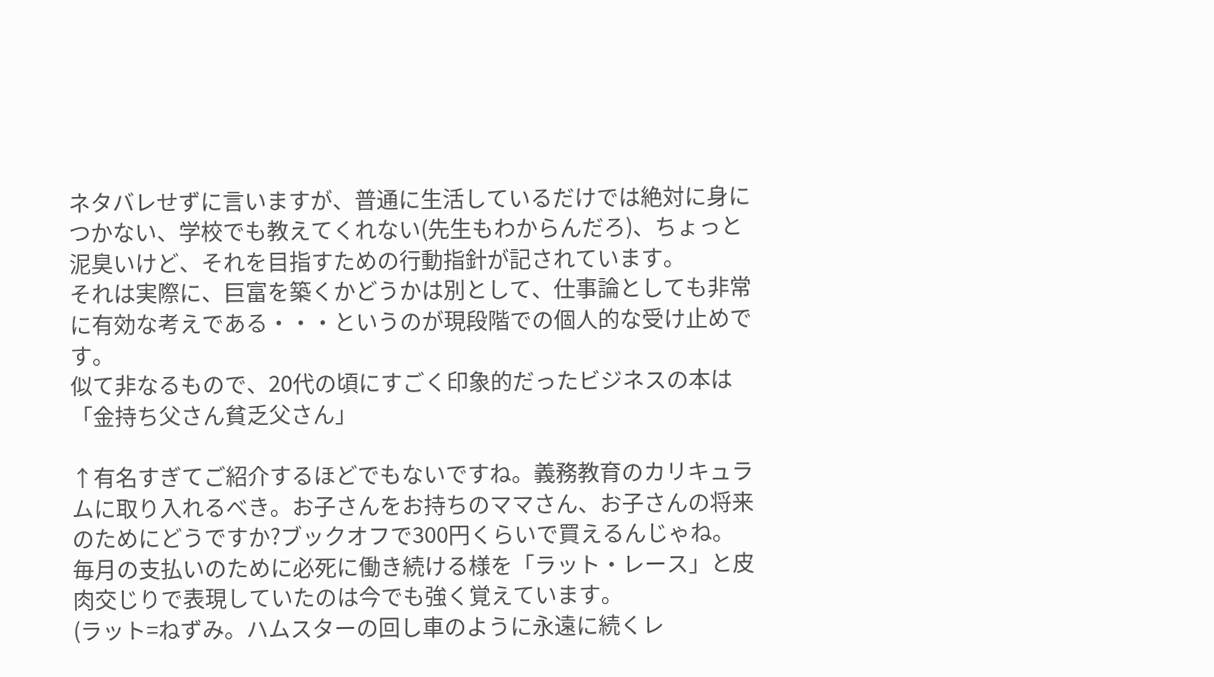ネタバレせずに言いますが、普通に生活しているだけでは絶対に身につかない、学校でも教えてくれない(先生もわからんだろ)、ちょっと泥臭いけど、それを目指すための行動指針が記されています。
それは実際に、巨富を築くかどうかは別として、仕事論としても非常に有効な考えである・・・というのが現段階での個人的な受け止めです。
似て非なるもので、20代の頃にすごく印象的だったビジネスの本は「金持ち父さん貧乏父さん」

↑有名すぎてご紹介するほどでもないですね。義務教育のカリキュラムに取り入れるべき。お子さんをお持ちのママさん、お子さんの将来のためにどうですか?ブックオフで300円くらいで買えるんじゃね。
毎月の支払いのために必死に働き続ける様を「ラット・レース」と皮肉交じりで表現していたのは今でも強く覚えています。
(ラット=ねずみ。ハムスターの回し車のように永遠に続くレ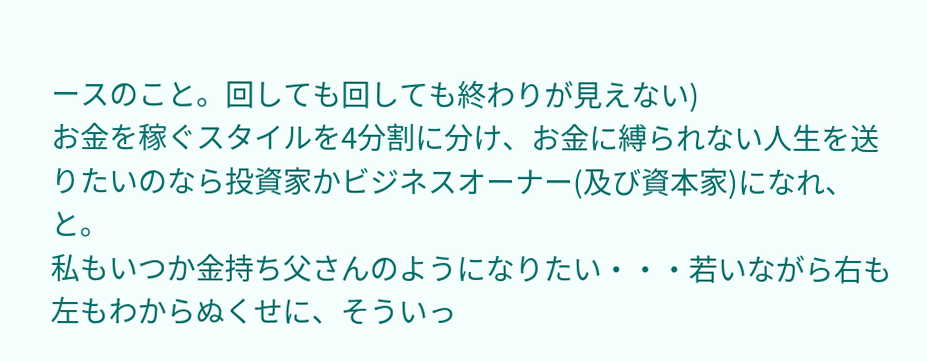ースのこと。回しても回しても終わりが見えない)
お金を稼ぐスタイルを4分割に分け、お金に縛られない人生を送りたいのなら投資家かビジネスオーナー(及び資本家)になれ、と。
私もいつか金持ち父さんのようになりたい・・・若いながら右も左もわからぬくせに、そういっ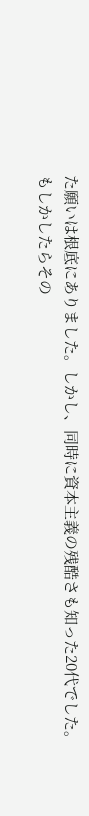た願いは根底にありました。しかし、同時に資本主義の残酷さも知った20代でした。
もしかしたらその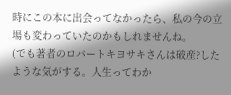時にこの本に出会ってなかったら、私の今の立場も変わっていたのかもしれませんね。
(でも著者のロバートキヨサキさんは破産?したような気がする。人生ってわか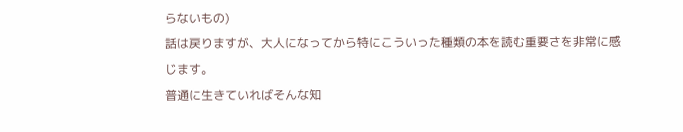らないもの)
話は戻りますが、大人になってから特にこういった種類の本を読む重要さを非常に感じます。
普通に生きていればそんな知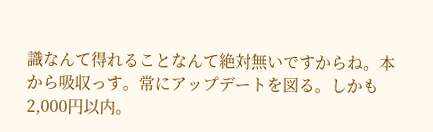識なんて得れることなんて絶対無いですからね。本から吸収っす。常にアップデートを図る。しかも2,000円以内。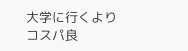大学に行くよりコスパ良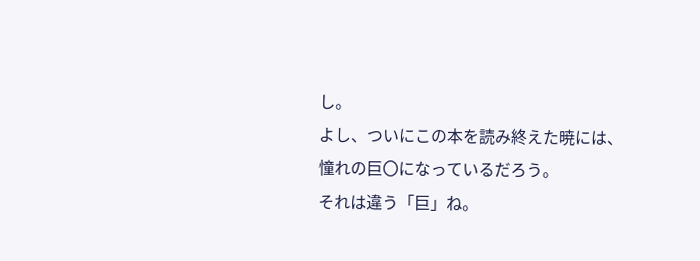し。
よし、ついにこの本を読み終えた暁には、
憧れの巨〇になっているだろう。
それは違う「巨」ね。